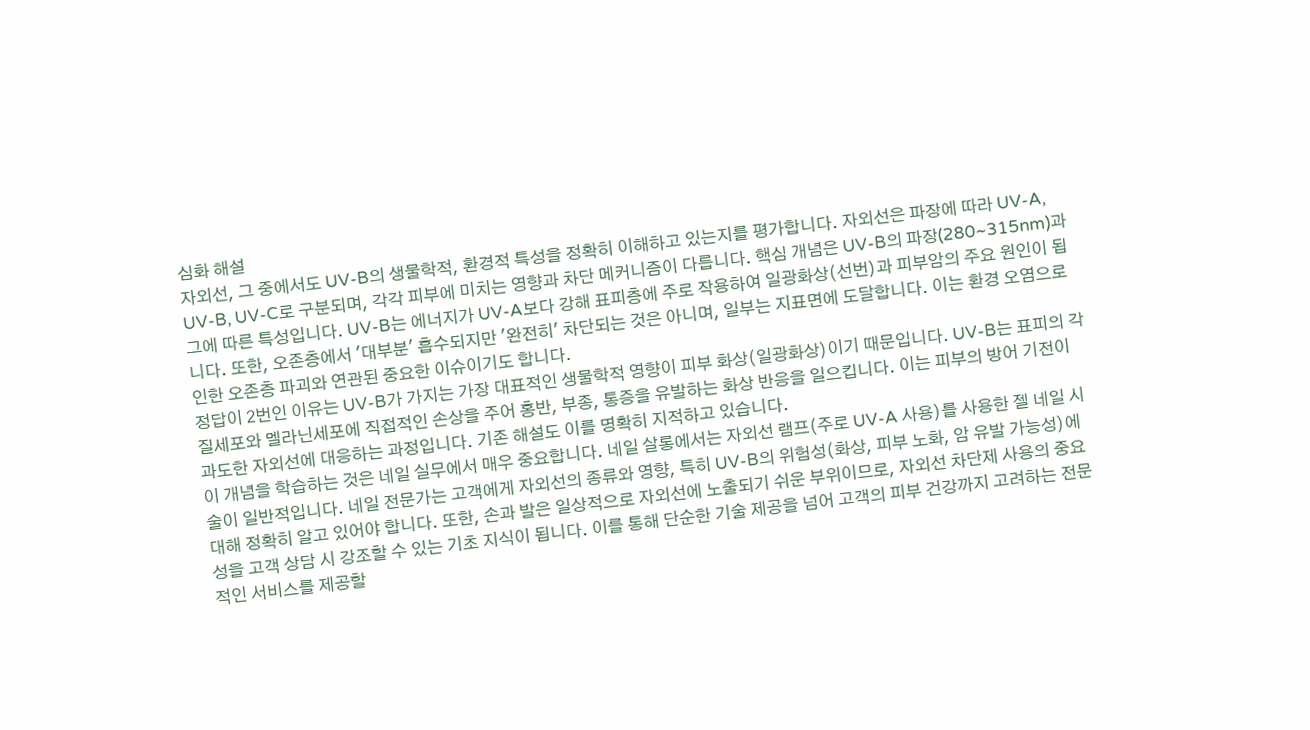심화 해설
자외선, 그 중에서도 UV-B의 생물학적, 환경적 특성을 정확히 이해하고 있는지를 평가합니다. 자외선은 파장에 따라 UV-A, UV-B, UV-C로 구분되며, 각각 피부에 미치는 영향과 차단 메커니즘이 다릅니다. 핵심 개념은 UV-B의 파장(280~315nm)과 그에 따른 특성입니다. UV-B는 에너지가 UV-A보다 강해 표피층에 주로 작용하여 일광화상(선번)과 피부암의 주요 원인이 됩니다. 또한, 오존층에서 '대부분' 흡수되지만 '완전히' 차단되는 것은 아니며, 일부는 지표면에 도달합니다. 이는 환경 오염으로 인한 오존층 파괴와 연관된 중요한 이슈이기도 합니다.
정답이 2번인 이유는 UV-B가 가지는 가장 대표적인 생물학적 영향이 피부 화상(일광화상)이기 때문입니다. UV-B는 표피의 각질세포와 멜라닌세포에 직접적인 손상을 주어 홍반, 부종, 통증을 유발하는 화상 반응을 일으킵니다. 이는 피부의 방어 기전이 과도한 자외선에 대응하는 과정입니다. 기존 해설도 이를 명확히 지적하고 있습니다.
이 개념을 학습하는 것은 네일 실무에서 매우 중요합니다. 네일 살롱에서는 자외선 램프(주로 UV-A 사용)를 사용한 젤 네일 시술이 일반적입니다. 네일 전문가는 고객에게 자외선의 종류와 영향, 특히 UV-B의 위험성(화상, 피부 노화, 암 유발 가능성)에 대해 정확히 알고 있어야 합니다. 또한, 손과 발은 일상적으로 자외선에 노출되기 쉬운 부위이므로, 자외선 차단제 사용의 중요성을 고객 상담 시 강조할 수 있는 기초 지식이 됩니다. 이를 통해 단순한 기술 제공을 넘어 고객의 피부 건강까지 고려하는 전문적인 서비스를 제공할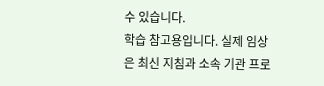수 있습니다.
학습 참고용입니다. 실제 임상은 최신 지침과 소속 기관 프로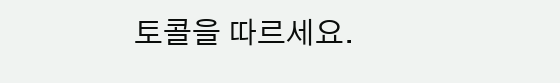토콜을 따르세요.